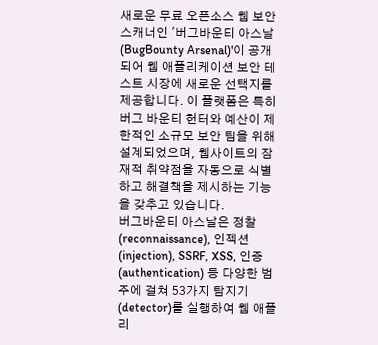새로운 무료 오픈소스 웹 보안 스캐너인 '버그바운티 아스날(BugBounty Arsenal)'이 공개되어 웹 애플리케이션 보안 테스트 시장에 새로운 선택지를 제공합니다. 이 플랫폼은 특히 버그 바운티 헌터와 예산이 제한적인 소규모 보안 팀을 위해 설계되었으며, 웹사이트의 잠재적 취약점을 자동으로 식별하고 해결책을 제시하는 기능을 갖추고 있습니다.
버그바운티 아스날은 정찰(reconnaissance), 인젝션(injection), SSRF, XSS, 인증(authentication) 등 다양한 범주에 걸쳐 53가지 탐지기(detector)를 실행하여 웹 애플리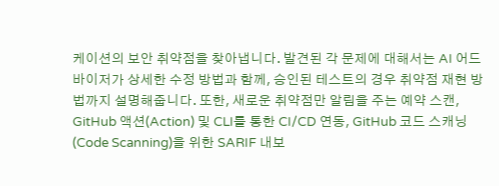케이션의 보안 취약점을 찾아냅니다. 발견된 각 문제에 대해서는 AI 어드바이저가 상세한 수정 방법과 함께, 승인된 테스트의 경우 취약점 재현 방법까지 설명해줍니다. 또한, 새로운 취약점만 알림을 주는 예약 스캔, GitHub 액션(Action) 및 CLI를 통한 CI/CD 연동, GitHub 코드 스캐닝(Code Scanning)을 위한 SARIF 내보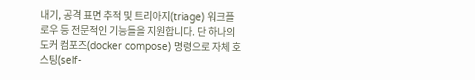내기, 공격 표면 추적 및 트리아지(triage) 워크플로우 등 전문적인 기능들을 지원합니다. 단 하나의 도커 컴포즈(docker compose) 명령으로 자체 호스팅(self-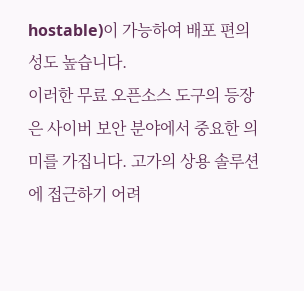hostable)이 가능하여 배포 편의성도 높습니다.
이러한 무료 오픈소스 도구의 등장은 사이버 보안 분야에서 중요한 의미를 가집니다. 고가의 상용 솔루션에 접근하기 어려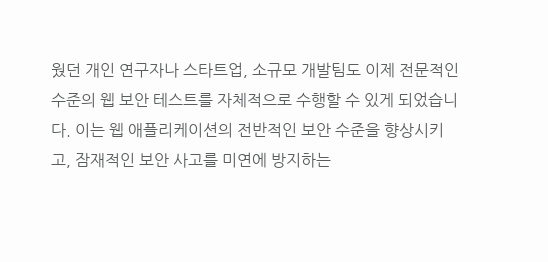웠던 개인 연구자나 스타트업, 소규모 개발팀도 이제 전문적인 수준의 웹 보안 테스트를 자체적으로 수행할 수 있게 되었습니다. 이는 웹 애플리케이션의 전반적인 보안 수준을 향상시키고, 잠재적인 보안 사고를 미연에 방지하는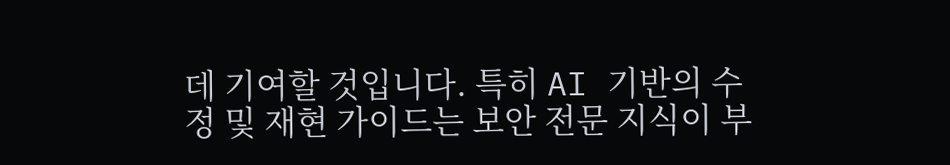데 기여할 것입니다. 특히 AI 기반의 수정 및 재현 가이드는 보안 전문 지식이 부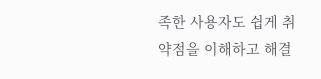족한 사용자도 쉽게 취약점을 이해하고 해결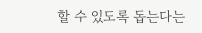할 수 있도록 돕는다는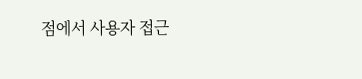점에서 사용자 접근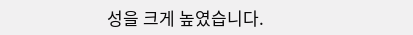성을 크게 높였습니다.